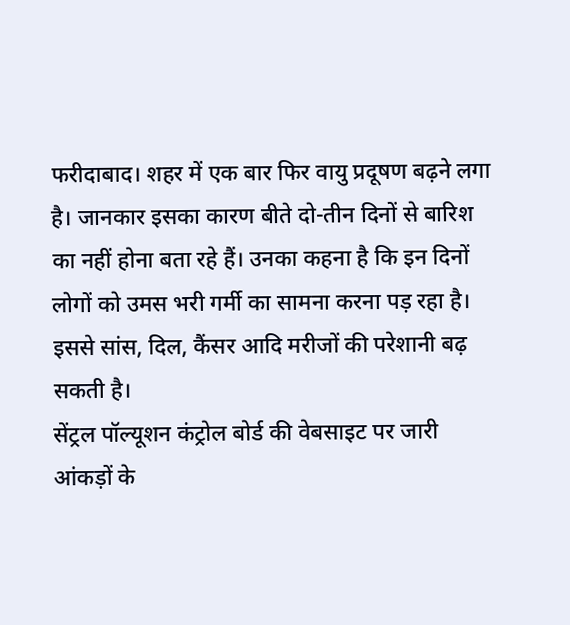फरीदाबाद। शहर में एक बार फिर वायु प्रदूषण बढ़ने लगा है। जानकार इसका कारण बीते दो-तीन दिनों से बारिश का नहीं होना बता रहे हैं। उनका कहना है कि इन दिनों लोगों को उमस भरी गर्मी का सामना करना पड़ रहा है। इससे सांस, दिल, कैंसर आदि मरीजों की परेशानी बढ़ सकती है।
सेंट्रल पॉल्यूशन कंट्रोल बोर्ड की वेबसाइट पर जारी आंकड़ों के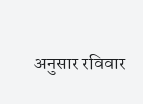अनुसार रविवार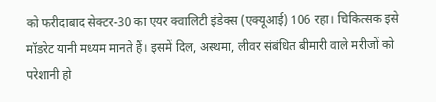को फरीदाबाद सेक्टर-30 का एयर क्वालिटी इंडेक्स (एक्यूआई) 106 रहा। चिकित्सक इसे मॉडरेट यानी मध्यम मानते हैं। इसमें दिल, अस्थमा, लीवर संबंधित बीमारी वाले मरीजों को परेशानी हो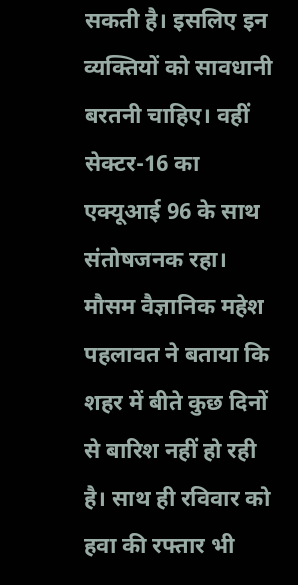सकती है। इसलिए इन व्यक्तियों को सावधानी बरतनी चाहिए। वहीं सेक्टर-16 का एक्यूआई 96 के साथ संतोषजनक रहा।
मौसम वैज्ञानिक महेश पहलावत ने बताया कि शहर में बीते कुछ दिनों से बारिश नहीं हो रही है। साथ ही रविवार को हवा की रफ्तार भी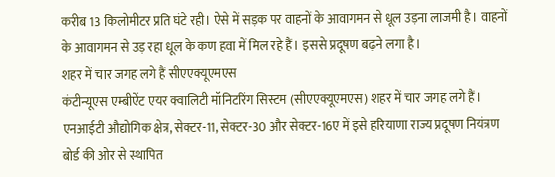करीब 13 किलोमीटर प्रति घंटे रही। ऐसे में सड़क पर वाहनों के आवागमन से धूल उड़ना लाजमी है। वाहनों के आवागमन से उड़ रहा धूल के कण हवा में मिल रहे हैं। इससे प्रदूषण बढ़ने लगा है।
शहर में चार जगह लगे हैं सीएएक्यूएमएस
कंटीन्यूएस एम्बीऐंट एयर क्वालिटी मॉनिटरिंग सिस्टम (सीएएक्यूएमएस) शहर में चार जगह लगे हैं। एनआईटी औद्योगिक क्षेत्र, सेक्टर-11, सेक्टर-30 और सेक्टर-16ए में इसे हरियाणा राज्य प्रदूषण नियंत्रण बोर्ड की ओर से स्थापित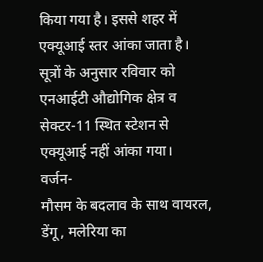किया गया है। इससे शहर में एक्यूआई स्तर आंका जाता है। सूत्रों के अनुसार रविवार को एनआईटी औद्योगिक क्षेत्र व सेक्टर-11 स्थित स्टेशन से एक्यूआई नहीं आंका गया।
वर्जन-
मौसम के बदलाव के साथ वायरल, डेंगू, मलेरिया का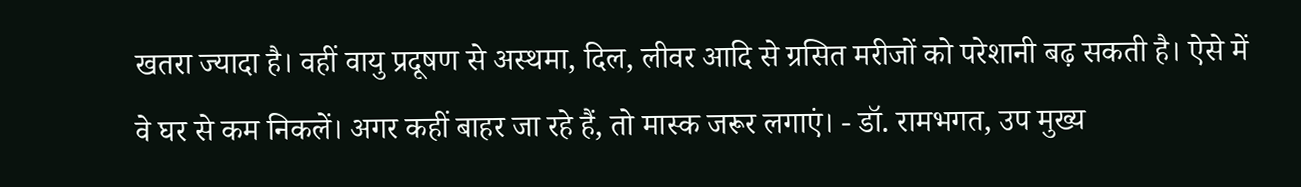खतरा ज्यादा है। वहीं वायु प्रदूषण से अस्थमा, दिल, लीवर आदि से ग्रसित मरीजों को परेशानी बढ़ सकती है। ऐसे में वे घर से कम निकलें। अगर कहीं बाहर जा रहे हैं, तो मास्क जरूर लगाएं। - डॉ. रामभगत, उप मुख्य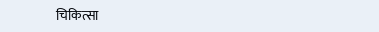चिकित्सा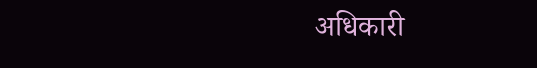अधिकारी